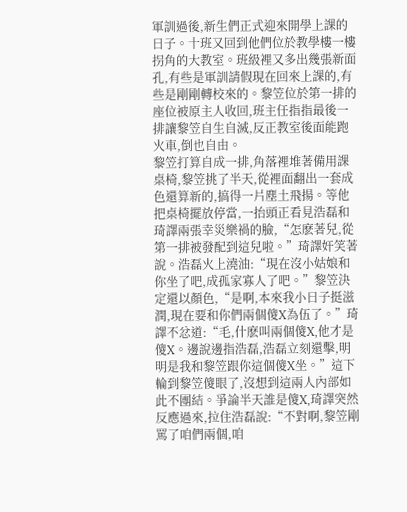軍訓過後,新生們正式迎來開學上課的日子。十班又回到他們位於教學樓一樓拐角的大教室。班級裡又多出幾張新面孔,有些是軍訓請假現在回來上課的,有些是剛剛轉校來的。黎笠位於第一排的座位被原主人收回,班主任指指最後一排讓黎笠自生自滅,反正教室後面能跑火車,倒也自由。
黎笠打算自成一排,角落裡堆著備用課桌椅,黎笠挑了半天,從裡面翻出一套成色還算新的,搞得一片塵土飛揚。等他把桌椅擺放停當,一抬頭正看見浩磊和琦譯兩張幸災樂禍的臉,“怎麽著兒,從第一排被發配到這兒啦。”琦譯奸笑著說。浩磊火上澆油:“現在沒小姑娘和你坐了吧,成孤家寡人了吧。”黎笠決定還以顏色,“是啊,本來我小日子挺滋潤,現在要和你們兩個傻X為伍了。”琦譯不忿道:“毛,什麽叫兩個傻X,他才是傻X。邊說邊指浩磊,浩磊立刻還擊,明明是我和黎笠跟你這個傻X坐。”這下輪到黎笠傻眼了,沒想到這兩人內部如此不團結。爭論半天誰是傻X,琦譯突然反應過來,拉住浩磊說:“不對啊,黎笠剛罵了咱們兩個,咱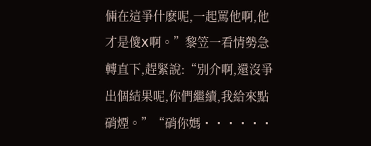倆在這爭什麽呢,一起罵他啊,他才是傻X啊。”黎笠一看情勢急轉直下,趕緊說:“別介啊,還沒爭出個結果呢,你們繼續,我給來點硝煙。”“硝你媽・・・・・・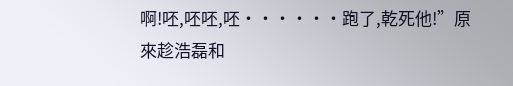啊!呸,呸呸,呸・・・・・・跑了,乾死他!”原來趁浩磊和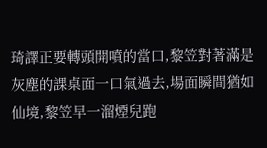琦譯正要轉頭開噴的當口,黎笠對著滿是灰塵的課桌面一口氣過去,場面瞬間猶如仙境,黎笠早一溜煙兒跑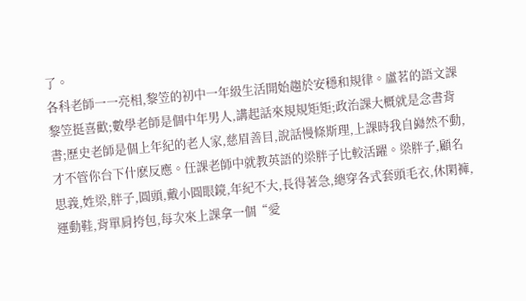了。
各科老師一一亮相,黎笠的初中一年級生活開始趨於安穩和規律。盧茗的語文課黎笠挺喜歡;數學老師是個中年男人,講起話來規規矩矩;政治課大概就是念書背書;歷史老師是個上年紀的老人家,慈眉善目,說話慢條斯理,上課時我自巋然不動,才不管你台下什麽反應。任課老師中就教英語的梁胖子比較活躍。梁胖子,顧名思義,姓梁,胖子,圓頭,戴小圓眼鏡,年紀不大,長得著急,總穿各式套頭毛衣,休閑褲,運動鞋,背單肩挎包,每次來上課拿一個“愛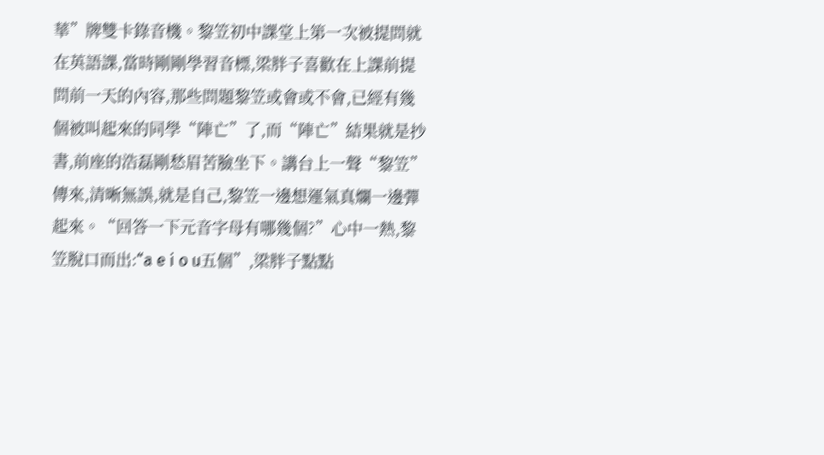華”牌雙卡錄音機。黎笠初中課堂上第一次被提問就在英語課,當時剛剛學習音標,梁胖子喜歡在上課前提問前一天的內容,那些問題黎笠或會或不會,已經有幾個被叫起來的同學“陣亡”了,而“陣亡”結果就是抄書,前座的浩磊剛愁眉苦臉坐下。講台上一聲“黎笠”傳來,清晰無誤,就是自己,黎笠一邊想運氣真爛一邊彈起來。“回答一下元音字母有哪幾個?”心中一熱,黎笠脫口而出:“a e i o u五個”,梁胖子點點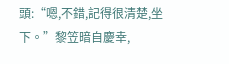頭:“嗯,不錯,記得很清楚,坐下。”黎笠暗自慶幸,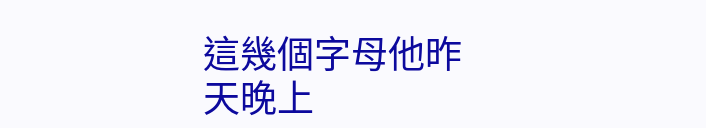這幾個字母他昨天晚上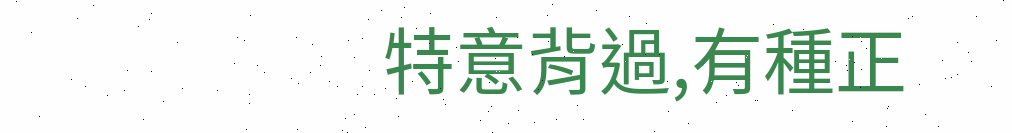特意背過,有種正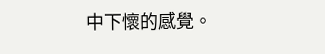中下懷的感覺。